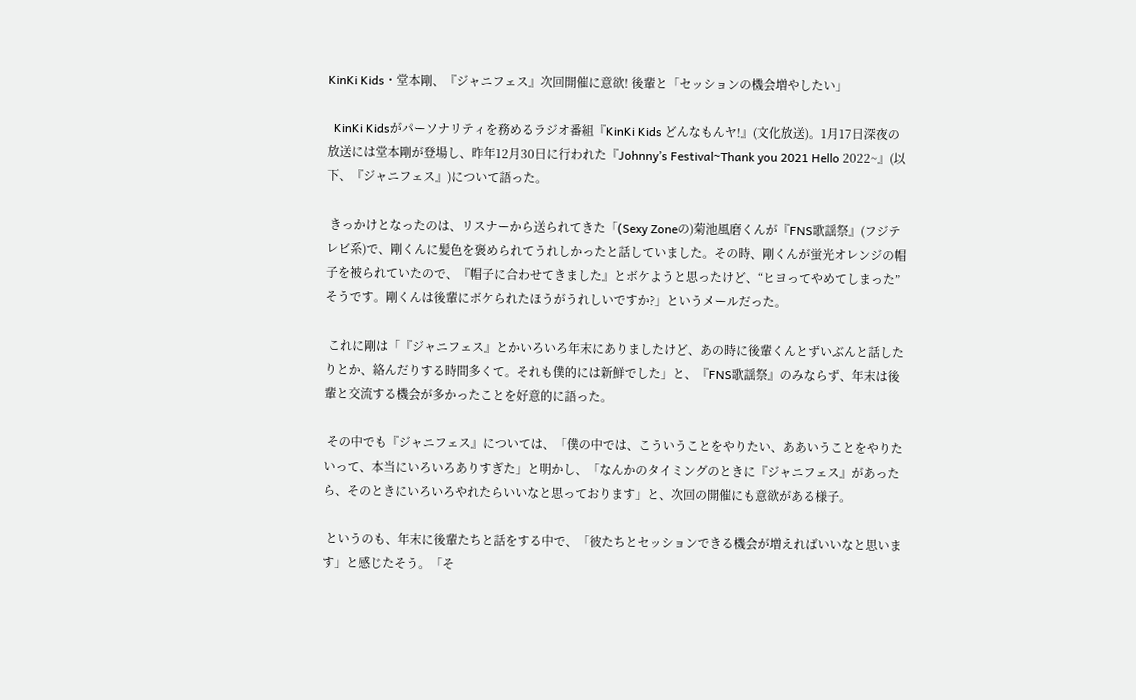KinKi Kids・堂本剛、『ジャニフェス』次回開催に意欲! 後輩と「セッションの機会増やしたい」

  KinKi Kidsがパーソナリティを務めるラジオ番組『KinKi Kids どんなもんヤ!』(文化放送)。1月17日深夜の放送には堂本剛が登場し、昨年12月30日に行われた『Johnny’s Festival~Thank you 2021 Hello 2022~』(以下、『ジャニフェス』)について語った。

 きっかけとなったのは、リスナーから送られてきた「(Sexy Zoneの)菊池風磨くんが『FNS歌謡祭』(フジテレビ系)で、剛くんに髪色を褒められてうれしかったと話していました。その時、剛くんが蛍光オレンジの帽子を被られていたので、『帽子に合わせてきました』とボケようと思ったけど、“ヒヨってやめてしまった”そうです。剛くんは後輩にボケられたほうがうれしいですか?」というメールだった。

 これに剛は「『ジャニフェス』とかいろいろ年末にありましたけど、あの時に後輩くんとずいぶんと話したりとか、絡んだりする時間多くて。それも僕的には新鮮でした」と、『FNS歌謡祭』のみならず、年末は後輩と交流する機会が多かったことを好意的に語った。

 その中でも『ジャニフェス』については、「僕の中では、こういうことをやりたい、ああいうことをやりたいって、本当にいろいろありすぎた」と明かし、「なんかのタイミングのときに『ジャニフェス』があったら、そのときにいろいろやれたらいいなと思っております」と、次回の開催にも意欲がある様子。

 というのも、年末に後輩たちと話をする中で、「彼たちとセッションできる機会が増えればいいなと思います」と感じたそう。「そ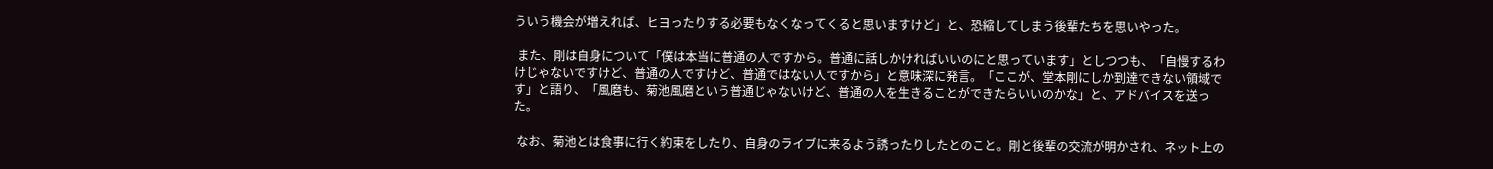ういう機会が増えれば、ヒヨったりする必要もなくなってくると思いますけど」と、恐縮してしまう後輩たちを思いやった。

 また、剛は自身について「僕は本当に普通の人ですから。普通に話しかければいいのにと思っています」としつつも、「自慢するわけじゃないですけど、普通の人ですけど、普通ではない人ですから」と意味深に発言。「ここが、堂本剛にしか到達できない領域です」と語り、「風磨も、菊池風磨という普通じゃないけど、普通の人を生きることができたらいいのかな」と、アドバイスを送った。

 なお、菊池とは食事に行く約束をしたり、自身のライブに来るよう誘ったりしたとのこと。剛と後輩の交流が明かされ、ネット上の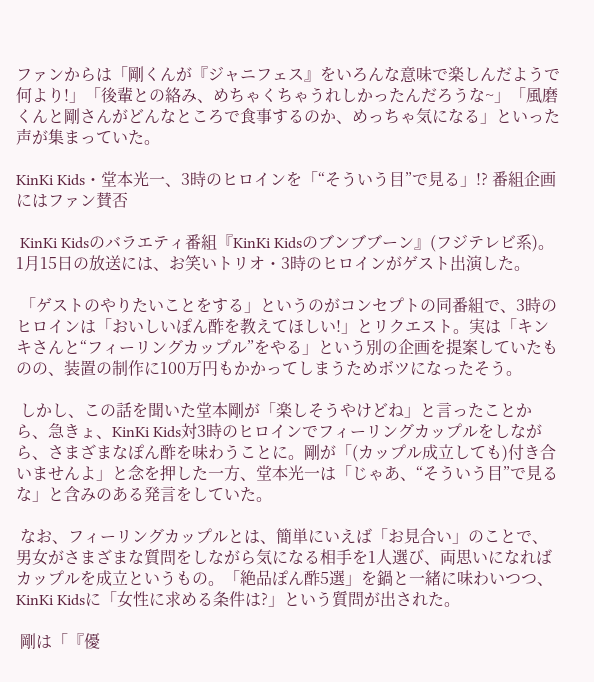ファンからは「剛くんが『ジャニフェス』をいろんな意味で楽しんだようで何より!」「後輩との絡み、めちゃくちゃうれしかったんだろうな~」「風磨くんと剛さんがどんなところで食事するのか、めっちゃ気になる」といった声が集まっていた。

KinKi Kids・堂本光一、3時のヒロインを「“そういう目”で見る」!? 番組企画にはファン賛否

 KinKi Kidsのバラエティ番組『KinKi Kidsのブンブブーン』(フジテレビ系)。1月15日の放送には、お笑いトリオ・3時のヒロインがゲスト出演した。

 「ゲストのやりたいことをする」というのがコンセプトの同番組で、3時のヒロインは「おいしいぽん酢を教えてほしい!」とリクエスト。実は「キンキさんと“フィーリングカップル”をやる」という別の企画を提案していたものの、装置の制作に100万円もかかってしまうためボツになったそう。

 しかし、この話を聞いた堂本剛が「楽しそうやけどね」と言ったことから、急きょ、KinKi Kids対3時のヒロインでフィーリングカップルをしながら、さまざまなぽん酢を味わうことに。剛が「(カップル成立しても)付き合いませんよ」と念を押した一方、堂本光一は「じゃあ、“そういう目”で見るな」と含みのある発言をしていた。

 なお、フィーリングカップルとは、簡単にいえば「お見合い」のことで、男女がさまざまな質問をしながら気になる相手を1人選び、両思いになればカップルを成立というもの。「絶品ぽん酢5選」を鍋と一緒に味わいつつ、KinKi Kidsに「女性に求める条件は?」という質問が出された。

 剛は「『優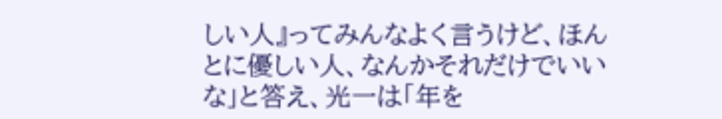しい人』ってみんなよく言うけど、ほんとに優しい人、なんかそれだけでいいな」と答え、光一は「年を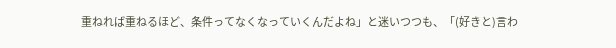重ねれば重ねるほど、条件ってなくなっていくんだよね」と迷いつつも、「(好きと)言わ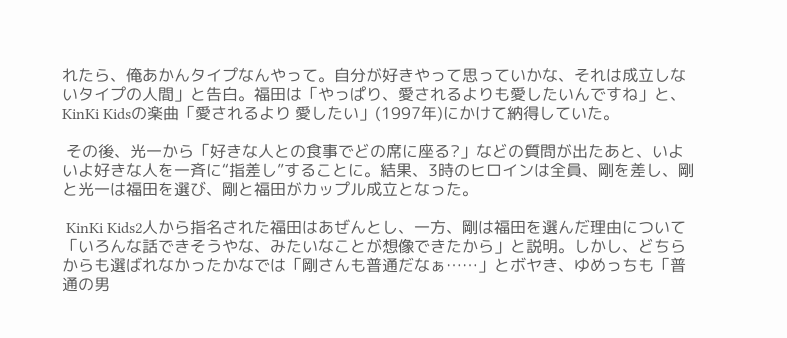れたら、俺あかんタイプなんやって。自分が好きやって思っていかな、それは成立しないタイプの人間」と告白。福田は「やっぱり、愛されるよりも愛したいんですね」と、KinKi Kidsの楽曲「愛されるより 愛したい」(1997年)にかけて納得していた。

 その後、光一から「好きな人との食事でどの席に座る?」などの質問が出たあと、いよいよ好きな人を一斉に“指差し”することに。結果、3時のヒロインは全員、剛を差し、剛と光一は福田を選び、剛と福田がカップル成立となった。

 KinKi Kids2人から指名された福田はあぜんとし、一方、剛は福田を選んだ理由について「いろんな話できそうやな、みたいなことが想像できたから」と説明。しかし、どちらからも選ばれなかったかなでは「剛さんも普通だなぁ……」とボヤき、ゆめっちも「普通の男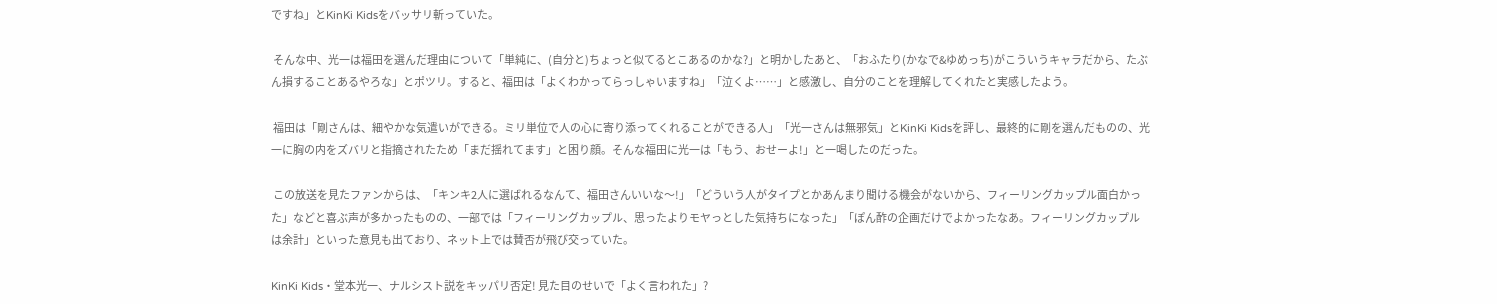ですね」とKinKi Kidsをバッサリ斬っていた。

 そんな中、光一は福田を選んだ理由について「単純に、(自分と)ちょっと似てるとこあるのかな?」と明かしたあと、「おふたり(かなで&ゆめっち)がこういうキャラだから、たぶん損することあるやろな」とポツリ。すると、福田は「よくわかってらっしゃいますね」「泣くよ……」と感激し、自分のことを理解してくれたと実感したよう。

 福田は「剛さんは、細やかな気遣いができる。ミリ単位で人の心に寄り添ってくれることができる人」「光一さんは無邪気」とKinKi Kidsを評し、最終的に剛を選んだものの、光一に胸の内をズバリと指摘されたため「まだ揺れてます」と困り顔。そんな福田に光一は「もう、おせーよ!」と一喝したのだった。

 この放送を見たファンからは、「キンキ2人に選ばれるなんて、福田さんいいな〜!」「どういう人がタイプとかあんまり聞ける機会がないから、フィーリングカップル面白かった」などと喜ぶ声が多かったものの、一部では「フィーリングカップル、思ったよりモヤっとした気持ちになった」「ぽん酢の企画だけでよかったなあ。フィーリングカップルは余計」といった意見も出ており、ネット上では賛否が飛び交っていた。

KinKi Kids・堂本光一、ナルシスト説をキッパリ否定! 見た目のせいで「よく言われた」?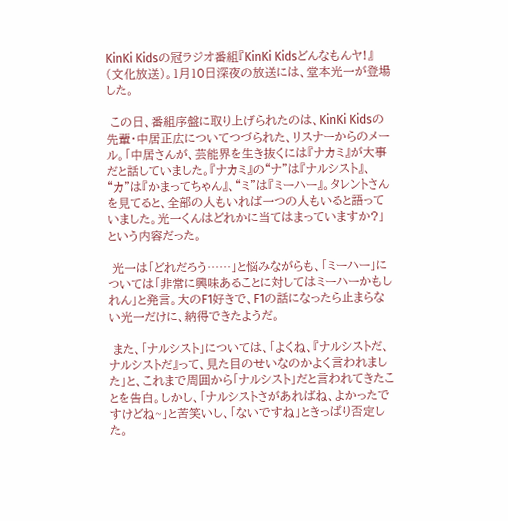KinKi Kidsの冠ラジオ番組『KinKi Kidsどんなもんヤ!』(文化放送)。1月10日深夜の放送には、堂本光一が登場した。

 この日、番組序盤に取り上げられたのは、KinKi Kidsの先輩・中居正広についてつづられた、リスナーからのメール。「中居さんが、芸能界を生き抜くには『ナカミ』が大事だと話していました。『ナカミ』の“ナ”は『ナルシスト』、“カ”は『かまってちゃん』、“ミ”は『ミーハー』。タレントさんを見てると、全部の人もいれば一つの人もいると語っていました。光一くんはどれかに当てはまっていますか?」という内容だった。

 光一は「どれだろう……」と悩みながらも、「ミーハー」については「非常に興味あることに対してはミーハーかもしれん」と発言。大のF1好きで、F1の話になったら止まらない光一だけに、納得できたようだ。

 また、「ナルシスト」については、「よくね、『ナルシストだ、ナルシストだ』って、見た目のせいなのかよく言われました」と、これまで周囲から「ナルシスト」だと言われてきたことを告白。しかし、「ナルシストさがあればね、よかったですけどね~」と苦笑いし、「ないですね」ときっぱり否定した。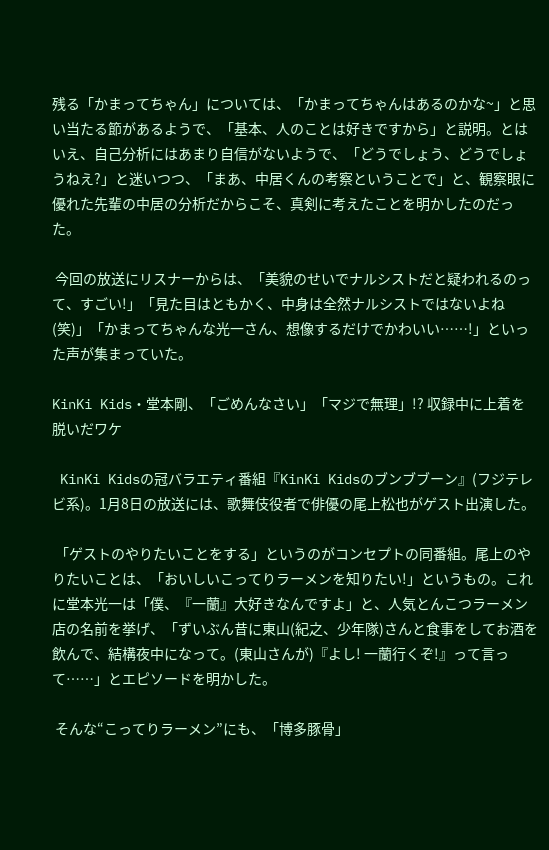残る「かまってちゃん」については、「かまってちゃんはあるのかな~」と思い当たる節があるようで、「基本、人のことは好きですから」と説明。とはいえ、自己分析にはあまり自信がないようで、「どうでしょう、どうでしょうねえ?」と迷いつつ、「まあ、中居くんの考察ということで」と、観察眼に優れた先輩の中居の分析だからこそ、真剣に考えたことを明かしたのだった。

 今回の放送にリスナーからは、「美貌のせいでナルシストだと疑われるのって、すごい!」「見た目はともかく、中身は全然ナルシストではないよね(笑)」「かまってちゃんな光一さん、想像するだけでかわいい……!」といった声が集まっていた。

KinKi Kids・堂本剛、「ごめんなさい」「マジで無理」!? 収録中に上着を脱いだワケ

 KinKi Kidsの冠バラエティ番組『KinKi Kidsのブンブブーン』(フジテレビ系)。1月8日の放送には、歌舞伎役者で俳優の尾上松也がゲスト出演した。

 「ゲストのやりたいことをする」というのがコンセプトの同番組。尾上のやりたいことは、「おいしいこってりラーメンを知りたい!」というもの。これに堂本光一は「僕、『一蘭』大好きなんですよ」と、人気とんこつラーメン店の名前を挙げ、「ずいぶん昔に東山(紀之、少年隊)さんと食事をしてお酒を飲んで、結構夜中になって。(東山さんが)『よし! 一蘭行くぞ!』って言って……」とエピソードを明かした。

 そんな“こってりラーメン”にも、「博多豚骨」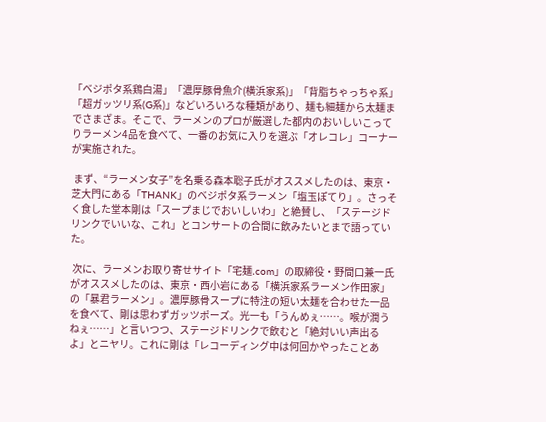「ベジポタ系鶏白湯」「濃厚豚骨魚介(横浜家系)」「背脂ちゃっちゃ系」「超ガッツリ系(G系)」などいろいろな種類があり、麺も細麺から太麺までさまざま。そこで、ラーメンのプロが厳選した都内のおいしいこってりラーメン4品を食べて、一番のお気に入りを選ぶ「オレコレ」コーナーが実施された。

 まず、“ラーメン女子”を名乗る森本聡子氏がオススメしたのは、東京・芝大門にある「THANK」のベジポタ系ラーメン「塩玉ぽてり」。さっそく食した堂本剛は「スープまじでおいしいわ」と絶賛し、「ステージドリンクでいいな、これ」とコンサートの合間に飲みたいとまで語っていた。

 次に、ラーメンお取り寄せサイト「宅麺.com」の取締役・野間口兼一氏がオススメしたのは、東京・西小岩にある「横浜家系ラーメン作田家」の「暴君ラーメン」。濃厚豚骨スープに特注の短い太麺を合わせた一品を食べて、剛は思わずガッツポーズ。光一も「うんめぇ……。喉が潤うねぇ……」と言いつつ、ステージドリンクで飲むと「絶対いい声出るよ」とニヤリ。これに剛は「レコーディング中は何回かやったことあ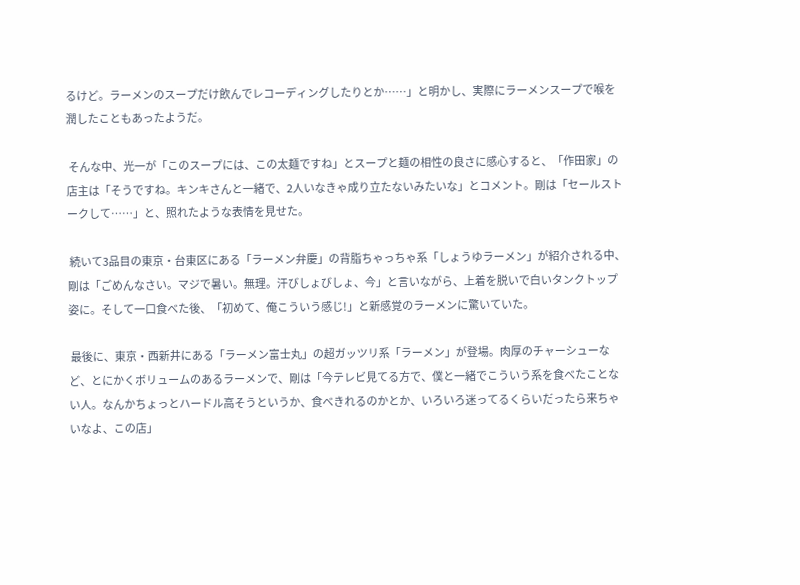るけど。ラーメンのスープだけ飲んでレコーディングしたりとか……」と明かし、実際にラーメンスープで喉を潤したこともあったようだ。

 そんな中、光一が「このスープには、この太麺ですね」とスープと麺の相性の良さに感心すると、「作田家」の店主は「そうですね。キンキさんと一緒で、2人いなきゃ成り立たないみたいな」とコメント。剛は「セールストークして……」と、照れたような表情を見せた。

 続いて3品目の東京・台東区にある「ラーメン弁慶」の背脂ちゃっちゃ系「しょうゆラーメン」が紹介される中、剛は「ごめんなさい。マジで暑い。無理。汗びしょびしょ、今」と言いながら、上着を脱いで白いタンクトップ姿に。そして一口食べた後、「初めて、俺こういう感じ!」と新感覚のラーメンに驚いていた。

 最後に、東京・西新井にある「ラーメン富士丸」の超ガッツリ系「ラーメン」が登場。肉厚のチャーシューなど、とにかくボリュームのあるラーメンで、剛は「今テレビ見てる方で、僕と一緒でこういう系を食べたことない人。なんかちょっとハードル高そうというか、食べきれるのかとか、いろいろ迷ってるくらいだったら来ちゃいなよ、この店」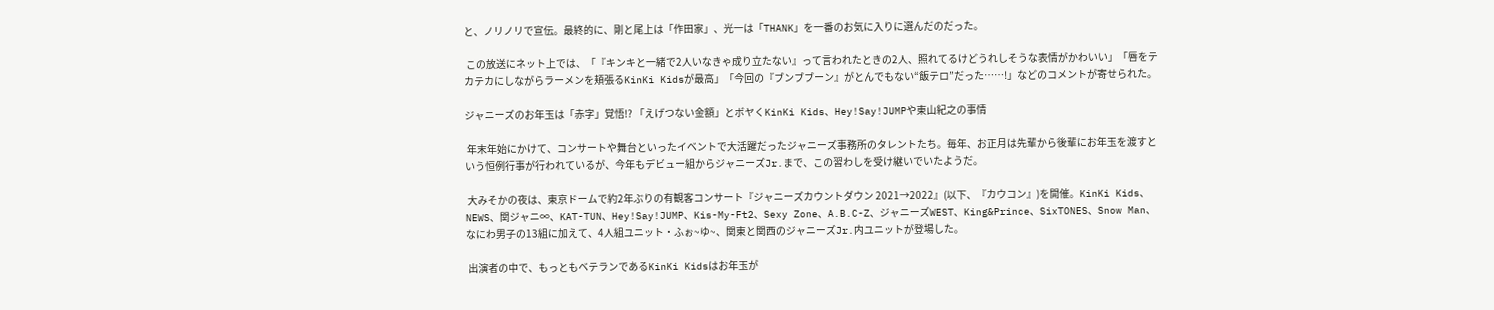と、ノリノリで宣伝。最終的に、剛と尾上は「作田家」、光一は「THANK」を一番のお気に入りに選んだのだった。

 この放送にネット上では、「『キンキと一緒で2人いなきゃ成り立たない』って言われたときの2人、照れてるけどうれしそうな表情がかわいい」「唇をテカテカにしながらラーメンを頬張るKinKi Kidsが最高」「今回の『ブンブブーン』がとんでもない“飯テロ”だった……!」などのコメントが寄せられた。

ジャニーズのお年玉は「赤字」覚悟!? 「えげつない金額」とボヤくKinKi Kids、Hey!Say!JUMPや東山紀之の事情

 年末年始にかけて、コンサートや舞台といったイベントで大活躍だったジャニーズ事務所のタレントたち。毎年、お正月は先輩から後輩にお年玉を渡すという恒例行事が行われているが、今年もデビュー組からジャニーズJr.まで、この習わしを受け継いでいたようだ。

 大みそかの夜は、東京ドームで約2年ぶりの有観客コンサート『ジャニーズカウントダウン 2021→2022』(以下、『カウコン』)を開催。KinKi Kids、NEWS、関ジャニ∞、KAT-TUN、Hey!Say!JUMP、Kis-My-Ft2、Sexy Zone、A.B.C-Z、ジャニーズWEST、King&Prince、SixTONES、Snow Man、なにわ男子の13組に加えて、4人組ユニット・ふぉ~ゆ~、関東と関西のジャニーズJr.内ユニットが登場した。

 出演者の中で、もっともベテランであるKinKi Kidsはお年玉が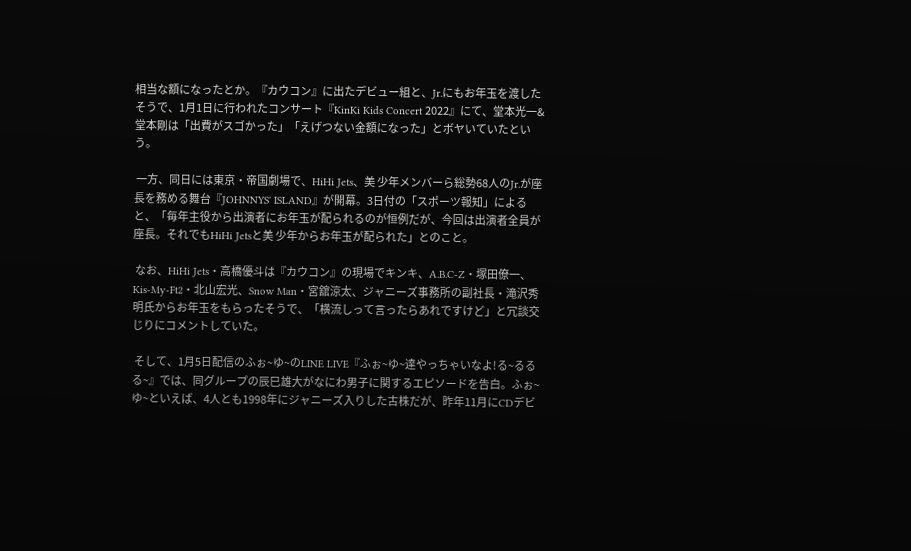相当な額になったとか。『カウコン』に出たデビュー組と、Jr.にもお年玉を渡したそうで、1月1日に行われたコンサート『KinKi Kids Concert 2022』にて、堂本光一&堂本剛は「出費がスゴかった」「えげつない金額になった」とボヤいていたという。

 一方、同日には東京・帝国劇場で、HiHi Jets、美 少年メンバーら総勢68人のJr.が座長を務める舞台『JOHNNYS' ISLAND』が開幕。3日付の「スポーツ報知」によると、「毎年主役から出演者にお年玉が配られるのが恒例だが、今回は出演者全員が座長。それでもHiHi Jetsと美 少年からお年玉が配られた」とのこと。

 なお、HiHi Jets・高橋優斗は『カウコン』の現場でキンキ、A.B.C-Z・塚田僚一、Kis-My-Ft2・北山宏光、Snow Man・宮舘涼太、ジャニーズ事務所の副社長・滝沢秀明氏からお年玉をもらったそうで、「横流しって言ったらあれですけど」と冗談交じりにコメントしていた。

 そして、1月5日配信のふぉ~ゆ~のLINE LIVE『ふぉ~ゆ~達やっちゃいなよ!る~るるる~』では、同グループの辰巳雄大がなにわ男子に関するエピソードを告白。ふぉ~ゆ~といえば、4人とも1998年にジャニーズ入りした古株だが、昨年11月にCDデビ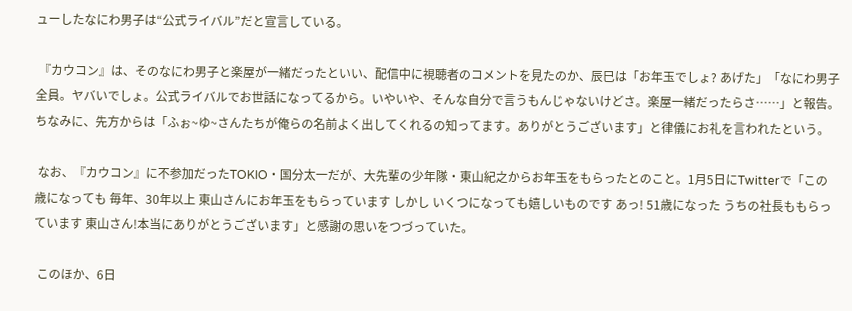ューしたなにわ男子は“公式ライバル”だと宣言している。

 『カウコン』は、そのなにわ男子と楽屋が一緒だったといい、配信中に視聴者のコメントを見たのか、辰巳は「お年玉でしょ? あげた」「なにわ男子全員。ヤバいでしょ。公式ライバルでお世話になってるから。いやいや、そんな自分で言うもんじゃないけどさ。楽屋一緒だったらさ……」と報告。ちなみに、先方からは「ふぉ~ゆ~さんたちが俺らの名前よく出してくれるの知ってます。ありがとうございます」と律儀にお礼を言われたという。

 なお、『カウコン』に不参加だったTOKIO・国分太一だが、大先輩の少年隊・東山紀之からお年玉をもらったとのこと。1月5日にTwitterで「この歳になっても 毎年、30年以上 東山さんにお年玉をもらっています しかし いくつになっても嬉しいものです あっ! 51歳になった うちの社長ももらっています 東山さん!本当にありがとうございます」と感謝の思いをつづっていた。

 このほか、6日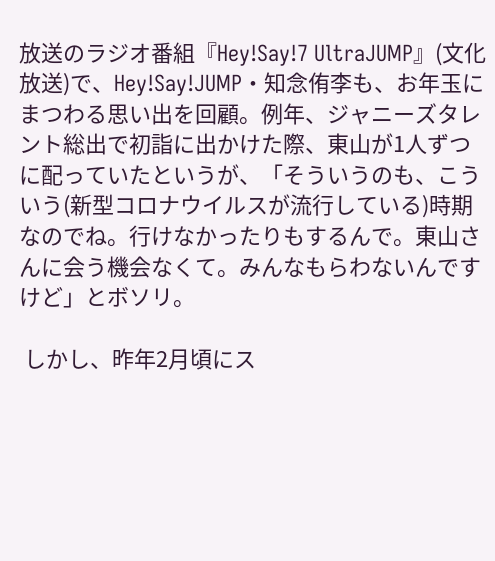放送のラジオ番組『Hey!Say!7 UltraJUMP』(文化放送)で、Hey!Say!JUMP・知念侑李も、お年玉にまつわる思い出を回顧。例年、ジャニーズタレント総出で初詣に出かけた際、東山が1人ずつに配っていたというが、「そういうのも、こういう(新型コロナウイルスが流行している)時期なのでね。行けなかったりもするんで。東山さんに会う機会なくて。みんなもらわないんですけど」とボソリ。

 しかし、昨年2月頃にス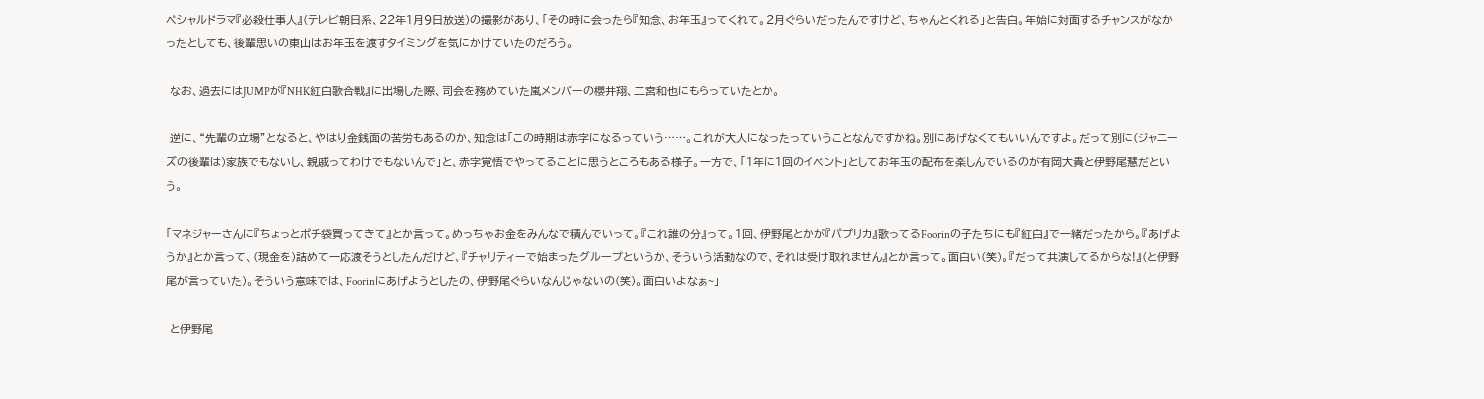ペシャルドラマ『必殺仕事人』(テレビ朝日系、22年1月9日放送)の撮影があり、「その時に会ったら『知念、お年玉』ってくれて。2月ぐらいだったんですけど、ちゃんとくれる」と告白。年始に対面するチャンスがなかったとしても、後輩思いの東山はお年玉を渡すタイミングを気にかけていたのだろう。

 なお、過去にはJUMPが『NHK紅白歌合戦』に出場した際、司会を務めていた嵐メンバーの櫻井翔、二宮和也にもらっていたとか。

 逆に、“先輩の立場”となると、やはり金銭面の苦労もあるのか、知念は「この時期は赤字になるっていう……。これが大人になったっていうことなんですかね。別にあげなくてもいいんですよ。だって別に(ジャニーズの後輩は)家族でもないし、親戚ってわけでもないんで」と、赤字覚悟でやってることに思うところもある様子。一方で、「1年に1回のイベント」としてお年玉の配布を楽しんでいるのが有岡大貴と伊野尾慧だという。

「マネジャーさんに『ちょっとポチ袋買ってきて』とか言って。めっちゃお金をみんなで積んでいって。『これ誰の分』って。1回、伊野尾とかが『パプリカ』歌ってるFoorinの子たちにも『紅白』で一緒だったから。『あげようか』とか言って、(現金を)詰めて一応渡そうとしたんだけど、『チャリティーで始まったグループというか、そういう活動なので、それは受け取れません』とか言って。面白い(笑)。『だって共演してるからな!』(と伊野尾が言っていた)。そういう意味では、Foorinにあげようとしたの、伊野尾ぐらいなんじゃないの(笑)。面白いよなぁ~」

 と伊野尾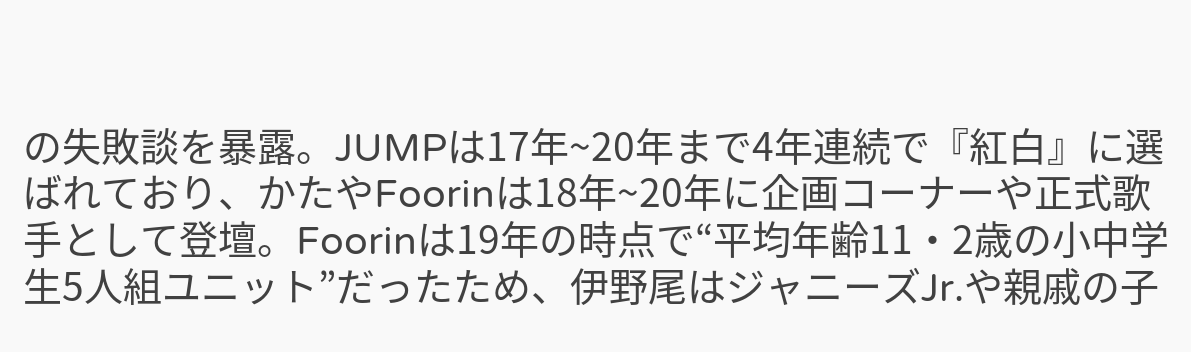の失敗談を暴露。JUMPは17年~20年まで4年連続で『紅白』に選ばれており、かたやFoorinは18年~20年に企画コーナーや正式歌手として登壇。Foorinは19年の時点で“平均年齢11・2歳の小中学生5人組ユニット”だったため、伊野尾はジャニーズJr.や親戚の子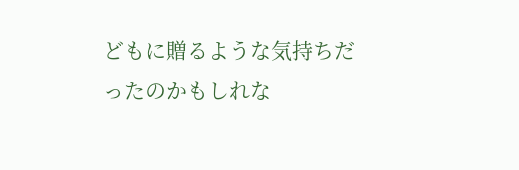どもに贈るような気持ちだったのかもしれな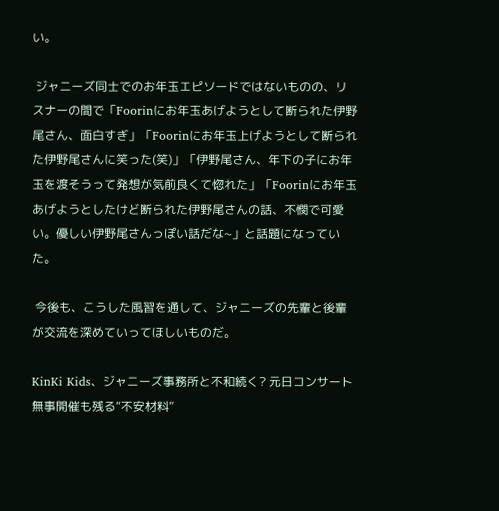い。

 ジャニーズ同士でのお年玉エピソードではないものの、リスナーの間で「Foorinにお年玉あげようとして断られた伊野尾さん、面白すぎ」「Foorinにお年玉上げようとして断られた伊野尾さんに笑った(笑)」「伊野尾さん、年下の子にお年玉を渡そうって発想が気前良くて惚れた」「Foorinにお年玉あげようとしたけど断られた伊野尾さんの話、不憫で可愛い。優しい伊野尾さんっぽい話だな~」と話題になっていた。

 今後も、こうした風習を通して、ジャニーズの先輩と後輩が交流を深めていってほしいものだ。

KinKi Kids、ジャニーズ事務所と不和続く? 元日コンサート無事開催も残る“不安材料”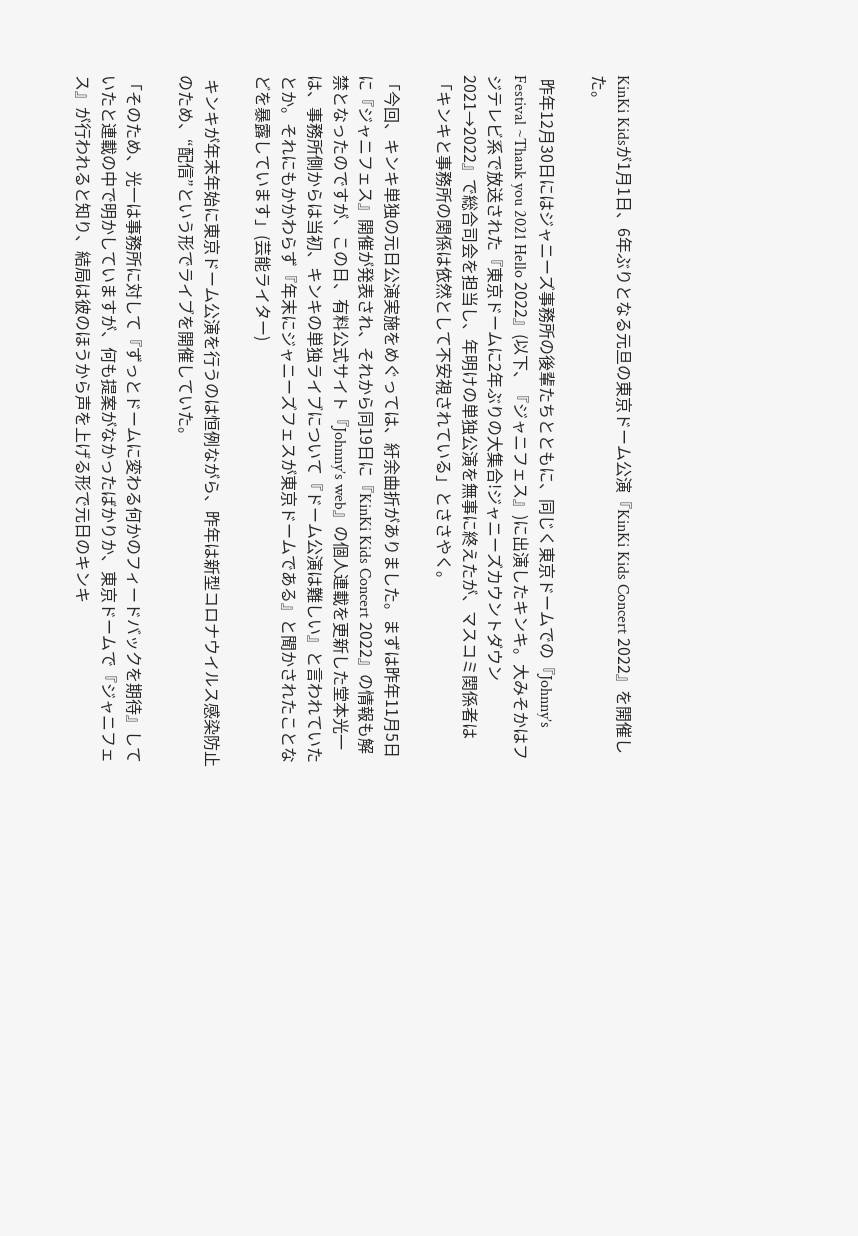KinKi Kidsが1月1日、6年ぶりとなる元旦の東京ドーム公演『KinKi Kids Concert 2022』を開催した。

 昨年12月30日にはジャニーズ事務所の後輩たちとともに、同じく東京ドームでの『Johnny’s Festival ~Thank you 2021 Hello 2022』(以下、『ジャニフェス』)に出演したキンキ。大みそかはフジテレビ系で放送された『東京ドームに2年ぶりの大集合!ジャニーズカウントダウン2021→2022』で総合司会を担当し、年明けの単独公演を無事に終えたが、マスコミ関係者は「キンキと事務所の関係は依然として不安視されている」とささやく。

「今回、キンキ単独の元日公演実施をめぐっては、紆余曲折がありました。まずは昨年11月5日に『ジャニフェス』開催が発表され、それから同19日に『KinKi Kids Concert 2022』の情報も解禁となったのですが、この日、有料公式サイト『Johnny’s web』の個人連載を更新した堂本光一は、事務所側からは当初、キンキの単独ライブについて『ドーム公演は難しい』と言われていたとか。それにもかかわらず『年末にジャニーズフェスが東京ドームである』と聞かされたことなどを暴露しています」(芸能ライター)

 キンキが年末年始に東京ドーム公演を行うのは恒例ながら、昨年は新型コロナウイルス感染防止のため、“配信”という形でライブを開催していた。

「そのため、光一は事務所に対して『ずっとドームに変わる何かのフィードバックを期待』していたと連載の中で明かしていますが、何も提案がなかったばかりか、東京ドームで『ジャニフェス』が行われると知り、結局は彼のほうから声を上げる形で元日のキンキ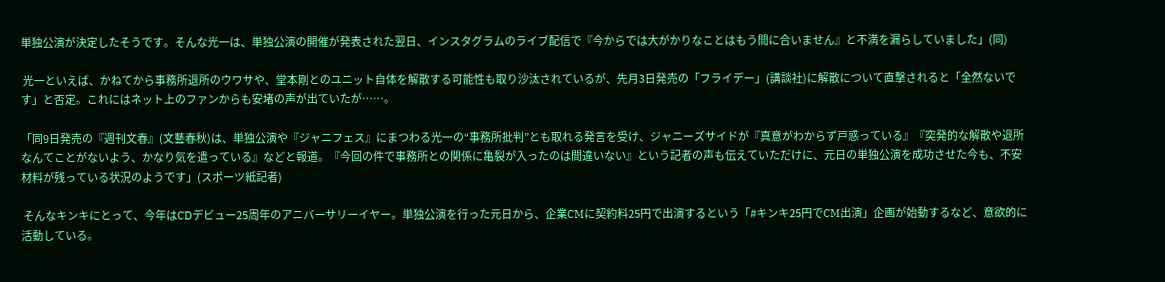単独公演が決定したそうです。そんな光一は、単独公演の開催が発表された翌日、インスタグラムのライブ配信で『今からでは大がかりなことはもう間に合いません』と不満を漏らしていました」(同)

 光一といえば、かねてから事務所退所のウワサや、堂本剛とのユニット自体を解散する可能性も取り沙汰されているが、先月3日発売の「フライデー」(講談社)に解散について直撃されると「全然ないです」と否定。これにはネット上のファンからも安堵の声が出ていたが……。

「同9日発売の『週刊文春』(文藝春秋)は、単独公演や『ジャニフェス』にまつわる光一の“事務所批判”とも取れる発言を受け、ジャニーズサイドが『真意がわからず戸惑っている』『突発的な解散や退所なんてことがないよう、かなり気を遣っている』などと報道。『今回の件で事務所との関係に亀裂が入ったのは間違いない』という記者の声も伝えていただけに、元日の単独公演を成功させた今も、不安材料が残っている状況のようです」(スポーツ紙記者)

 そんなキンキにとって、今年はCDデビュー25周年のアニバーサリーイヤー。単独公演を行った元日から、企業CMに契約料25円で出演するという「#キンキ25円でCM出演」企画が始動するなど、意欲的に活動している。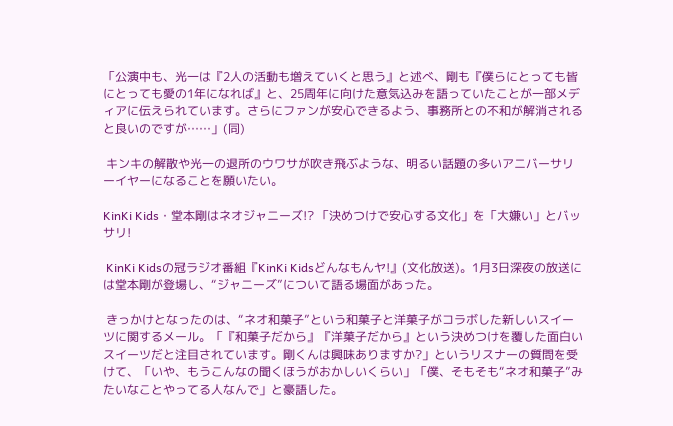「公演中も、光一は『2人の活動も増えていくと思う』と述べ、剛も『僕らにとっても皆にとっても愛の1年になれば』と、25周年に向けた意気込みを語っていたことが一部メディアに伝えられています。さらにファンが安心できるよう、事務所との不和が解消されると良いのですが……」(同)

 キンキの解散や光一の退所のウワサが吹き飛ぶような、明るい話題の多いアニバーサリーイヤーになることを願いたい。

KinKi Kids・堂本剛はネオジャニーズ!? 「決めつけで安心する文化」を「大嫌い」とバッサリ!

 KinKi Kidsの冠ラジオ番組『KinKi Kidsどんなもんヤ!』(文化放送)。1月3日深夜の放送には堂本剛が登場し、“ジャニーズ”について語る場面があった。

 きっかけとなったのは、“ネオ和菓子”という和菓子と洋菓子がコラボした新しいスイーツに関するメール。「『和菓子だから』『洋菓子だから』という決めつけを覆した面白いスイーツだと注目されています。剛くんは興味ありますか?」というリスナーの質問を受けて、「いや、もうこんなの聞くほうがおかしいくらい」「僕、そもそも“ネオ和菓子”みたいなことやってる人なんで」と豪語した。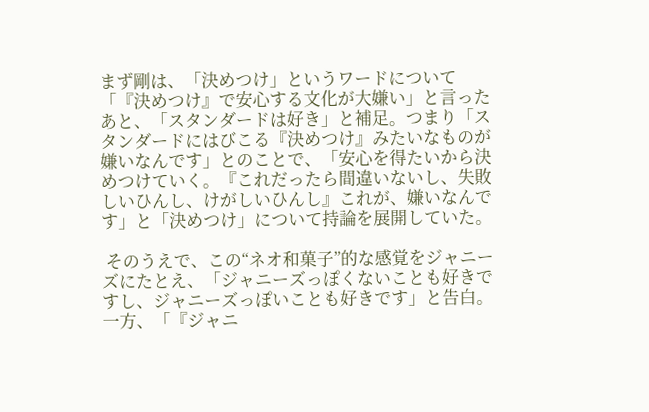まず剛は、「決めつけ」というワードについて「『決めつけ』で安心する文化が大嫌い」と言ったあと、「スタンダードは好き」と補足。つまり「スタンダードにはびこる『決めつけ』みたいなものが嫌いなんです」とのことで、「安心を得たいから決めつけていく。『これだったら間違いないし、失敗しいひんし、けがしいひんし』これが、嫌いなんです」と「決めつけ」について持論を展開していた。

 そのうえで、この“ネオ和菓子”的な感覚をジャニーズにたとえ、「ジャニーズっぽくないことも好きですし、ジャニーズっぽいことも好きです」と告白。一方、「『ジャニ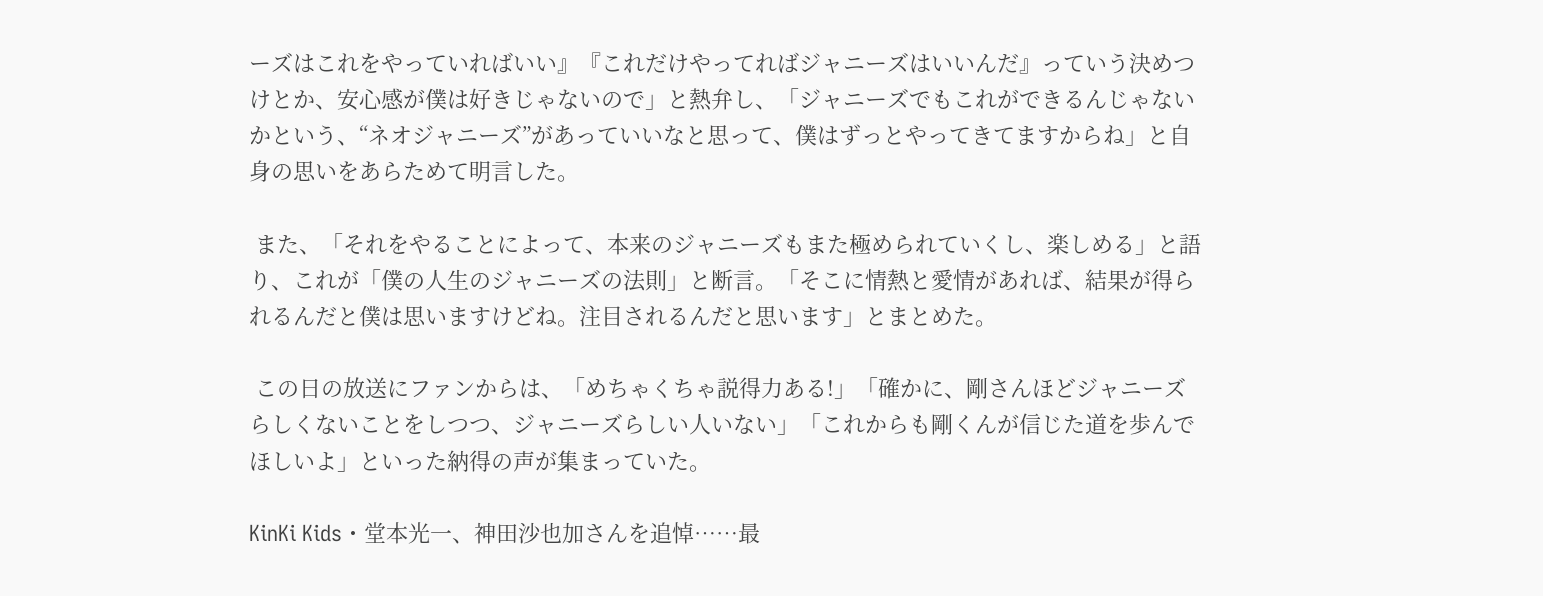ーズはこれをやっていればいい』『これだけやってればジャニーズはいいんだ』っていう決めつけとか、安心感が僕は好きじゃないので」と熱弁し、「ジャニーズでもこれができるんじゃないかという、“ネオジャニーズ”があっていいなと思って、僕はずっとやってきてますからね」と自身の思いをあらためて明言した。

 また、「それをやることによって、本来のジャニーズもまた極められていくし、楽しめる」と語り、これが「僕の人生のジャニーズの法則」と断言。「そこに情熱と愛情があれば、結果が得られるんだと僕は思いますけどね。注目されるんだと思います」とまとめた。

 この日の放送にファンからは、「めちゃくちゃ説得力ある!」「確かに、剛さんほどジャニーズらしくないことをしつつ、ジャニーズらしい人いない」「これからも剛くんが信じた道を歩んでほしいよ」といった納得の声が集まっていた。

KinKi Kids・堂本光一、神田沙也加さんを追悼……最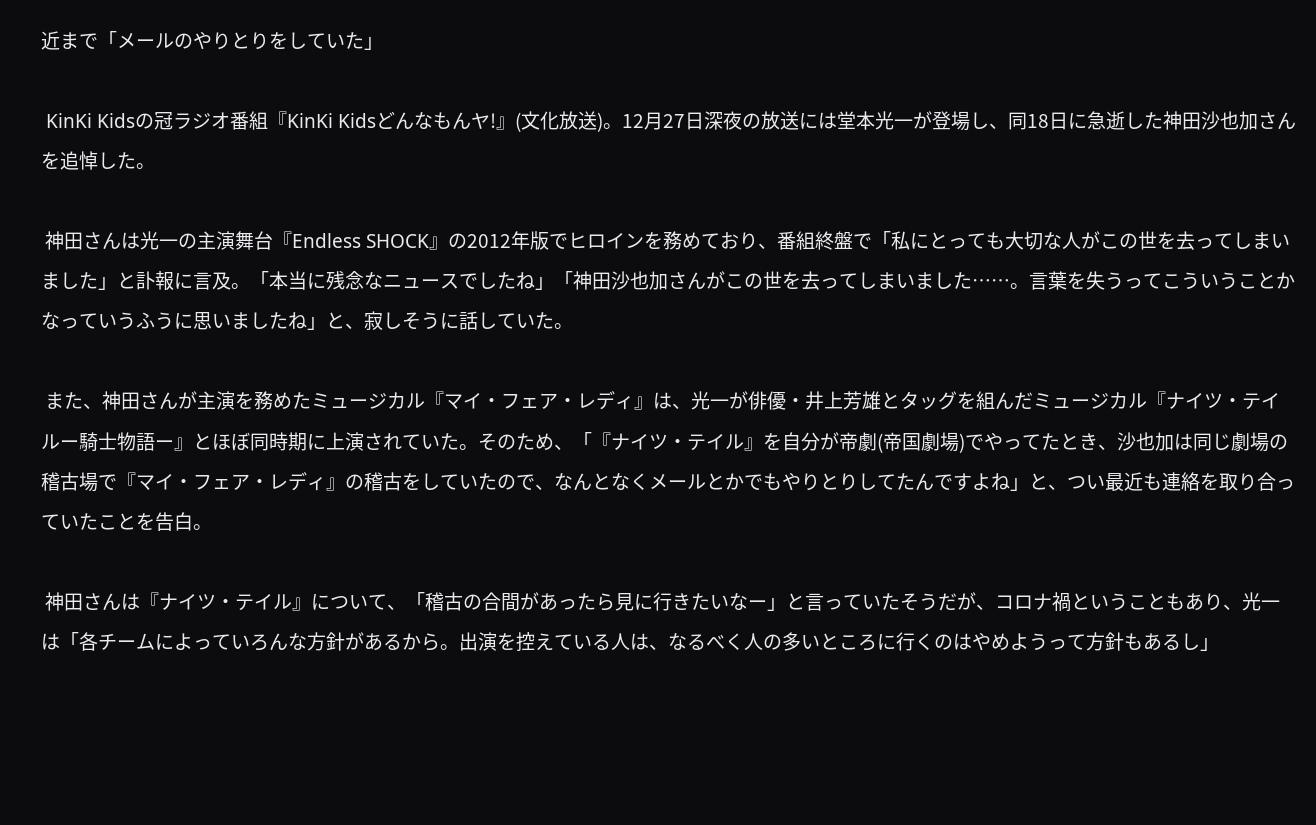近まで「メールのやりとりをしていた」

 KinKi Kidsの冠ラジオ番組『KinKi Kidsどんなもんヤ!』(文化放送)。12月27日深夜の放送には堂本光一が登場し、同18日に急逝した神田沙也加さんを追悼した。

 神田さんは光一の主演舞台『Endless SHOCK』の2012年版でヒロインを務めており、番組終盤で「私にとっても大切な人がこの世を去ってしまいました」と訃報に言及。「本当に残念なニュースでしたね」「神田沙也加さんがこの世を去ってしまいました……。言葉を失うってこういうことかなっていうふうに思いましたね」と、寂しそうに話していた。

 また、神田さんが主演を務めたミュージカル『マイ・フェア・レディ』は、光一が俳優・井上芳雄とタッグを組んだミュージカル『ナイツ・テイルー騎士物語ー』とほぼ同時期に上演されていた。そのため、「『ナイツ・テイル』を自分が帝劇(帝国劇場)でやってたとき、沙也加は同じ劇場の稽古場で『マイ・フェア・レディ』の稽古をしていたので、なんとなくメールとかでもやりとりしてたんですよね」と、つい最近も連絡を取り合っていたことを告白。

 神田さんは『ナイツ・テイル』について、「稽古の合間があったら見に行きたいなー」と言っていたそうだが、コロナ禍ということもあり、光一は「各チームによっていろんな方針があるから。出演を控えている人は、なるべく人の多いところに行くのはやめようって方針もあるし」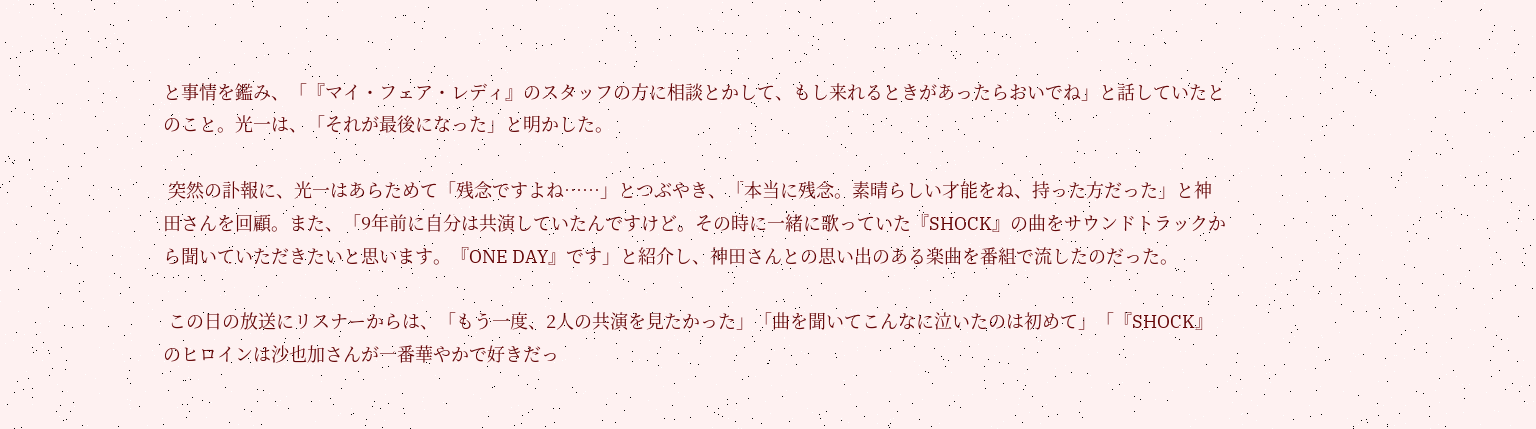と事情を鑑み、「『マイ・フェア・レディ』のスタッフの方に相談とかして、もし来れるときがあったらおいでね」と話していたとのこと。光一は、「それが最後になった」と明かした。

 突然の訃報に、光一はあらためて「残念ですよね……」とつぶやき、「本当に残念。素晴らしい才能をね、持った方だった」と神田さんを回顧。また、「9年前に自分は共演していたんですけど。その時に一緒に歌っていた『SHOCK』の曲をサウンドトラックから聞いていただきたいと思います。『ONE DAY』です」と紹介し、神田さんとの思い出のある楽曲を番組で流したのだった。

 この日の放送にリスナーからは、「もう一度、2人の共演を見たかった」「曲を聞いてこんなに泣いたのは初めて」「『SHOCK』のヒロインは沙也加さんが一番華やかで好きだっ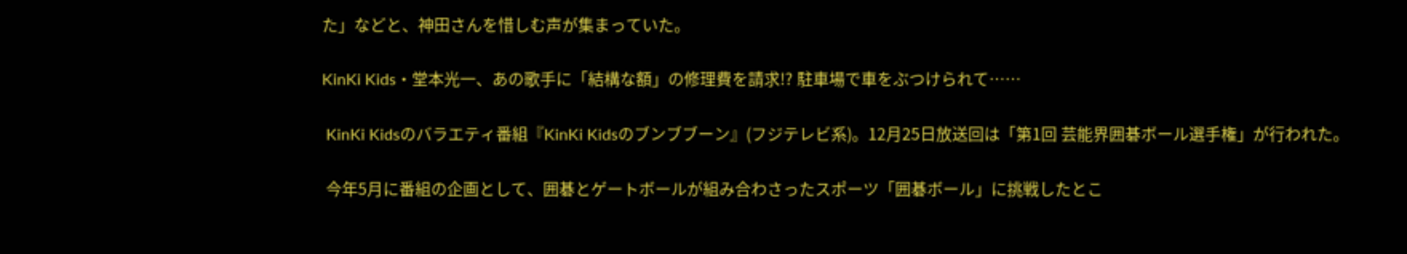た」などと、神田さんを惜しむ声が集まっていた。

KinKi Kids・堂本光一、あの歌手に「結構な額」の修理費を請求!? 駐車場で車をぶつけられて……

 KinKi Kidsのバラエティ番組『KinKi Kidsのブンブブーン』(フジテレビ系)。12月25日放送回は「第1回 芸能界囲碁ボール選手権」が行われた。

 今年5月に番組の企画として、囲碁とゲートボールが組み合わさったスポーツ「囲碁ボール」に挑戦したとこ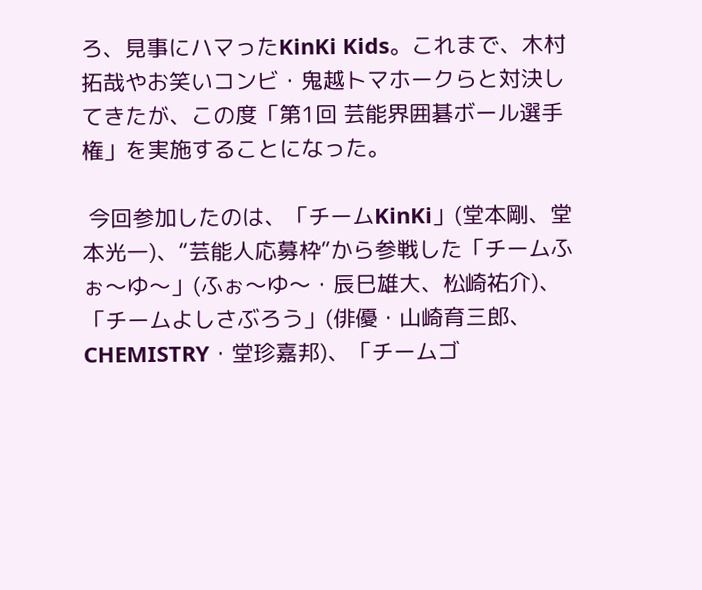ろ、見事にハマったKinKi Kids。これまで、木村拓哉やお笑いコンビ・鬼越トマホークらと対決してきたが、この度「第1回 芸能界囲碁ボール選手権」を実施することになった。

 今回参加したのは、「チームKinKi」(堂本剛、堂本光一)、“芸能人応募枠”から参戦した「チームふぉ〜ゆ〜」(ふぉ〜ゆ〜・辰巳雄大、松崎祐介)、「チームよしさぶろう」(俳優・山崎育三郎、CHEMISTRY・堂珍嘉邦)、「チームゴ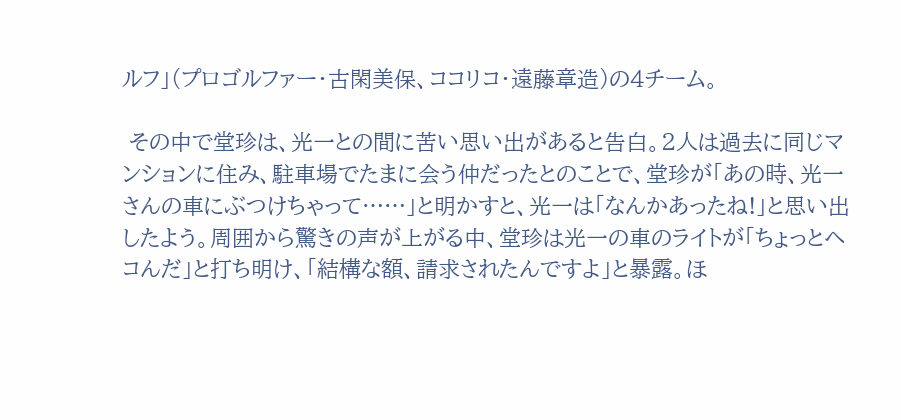ルフ」(プロゴルファー・古閑美保、ココリコ・遠藤章造)の4チーム。

 その中で堂珍は、光一との間に苦い思い出があると告白。2人は過去に同じマンションに住み、駐車場でたまに会う仲だったとのことで、堂珍が「あの時、光一さんの車にぶつけちゃって……」と明かすと、光一は「なんかあったね!」と思い出したよう。周囲から驚きの声が上がる中、堂珍は光一の車のライトが「ちょっとヘコんだ」と打ち明け、「結構な額、請求されたんですよ」と暴露。ほ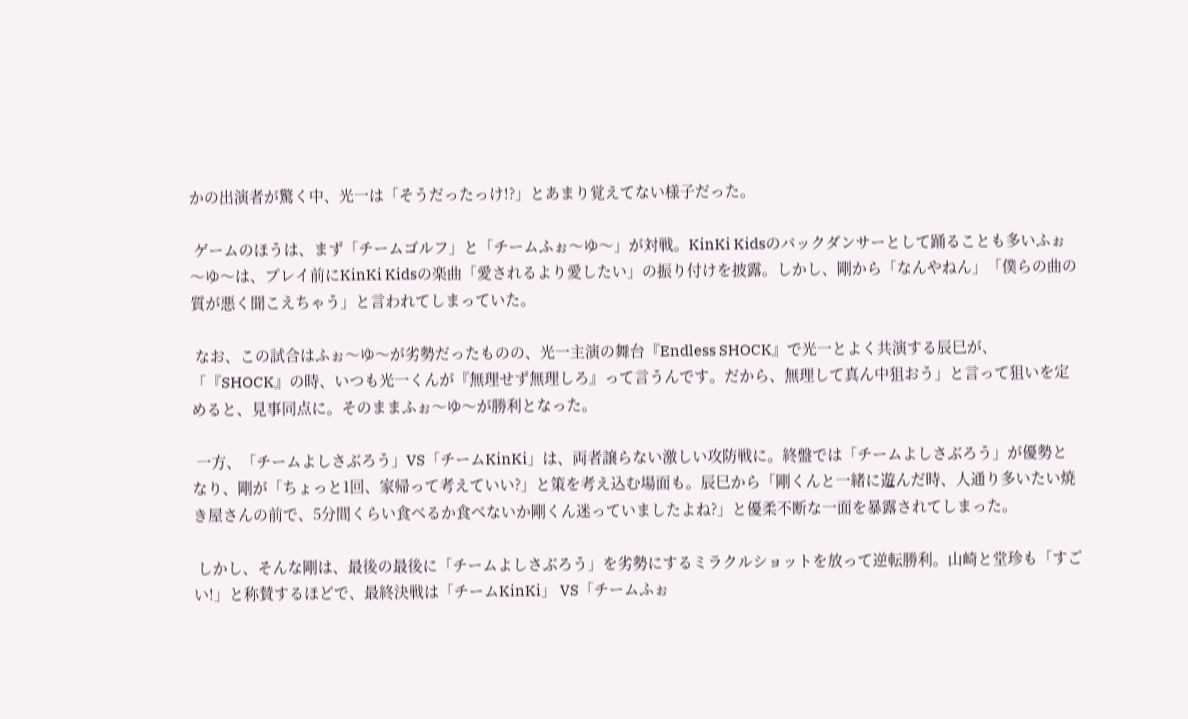かの出演者が驚く中、光一は「そうだったっけ!?」とあまり覚えてない様子だった。

 ゲームのほうは、まず「チームゴルフ」と「チームふぉ〜ゆ〜」が対戦。KinKi Kidsのバックダンサーとして踊ることも多いふぉ〜ゆ〜は、プレイ前にKinKi Kidsの楽曲「愛されるより愛したい」の振り付けを披露。しかし、剛から「なんやねん」「僕らの曲の質が悪く聞こえちゃう」と言われてしまっていた。

 なお、この試合はふぉ〜ゆ〜が劣勢だったものの、光一主演の舞台『Endless SHOCK』で光一とよく共演する辰巳が、「『SHOCK』の時、いつも光一くんが『無理せず無理しろ』って言うんです。だから、無理して真ん中狙おう」と言って狙いを定めると、見事同点に。そのままふぉ〜ゆ〜が勝利となった。

 一方、「チームよしさぶろう」VS「チームKinKi」は、両者譲らない激しい攻防戦に。終盤では「チームよしさぶろう」が優勢となり、剛が「ちょっと1回、家帰って考えていい?」と策を考え込む場面も。辰巳から「剛くんと一緒に遊んだ時、人通り多いたい焼き屋さんの前で、5分間くらい食べるか食べないか剛くん迷っていましたよね?」と優柔不断な一面を暴露されてしまった。

 しかし、そんな剛は、最後の最後に「チームよしさぶろう」を劣勢にするミラクルショットを放って逆転勝利。山崎と堂珍も「すごい!」と称賛するほどで、最終決戦は「チームKinKi」 VS「チームふぉ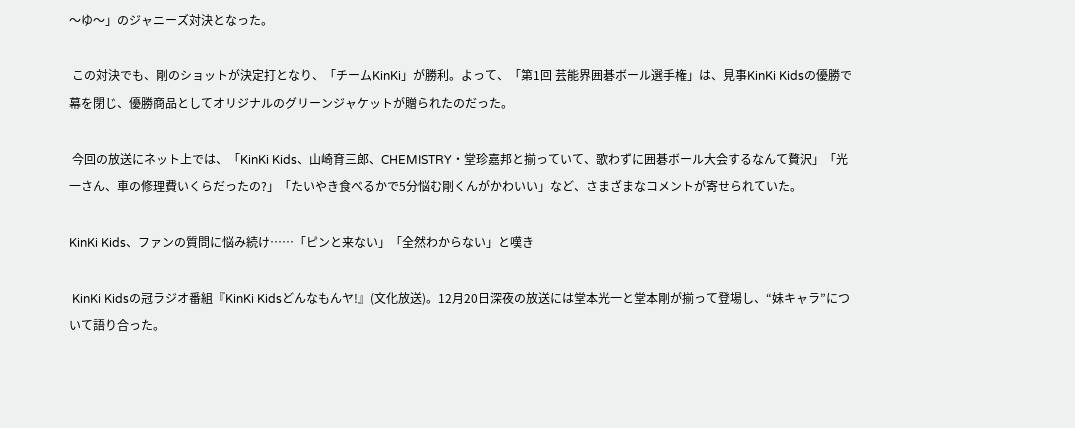〜ゆ〜」のジャニーズ対決となった。

 この対決でも、剛のショットが決定打となり、「チームKinKi」が勝利。よって、「第1回 芸能界囲碁ボール選手権」は、見事KinKi Kidsの優勝で幕を閉じ、優勝商品としてオリジナルのグリーンジャケットが贈られたのだった。

 今回の放送にネット上では、「KinKi Kids、山崎育三郎、CHEMISTRY・堂珍嘉邦と揃っていて、歌わずに囲碁ボール大会するなんて贅沢」「光一さん、車の修理費いくらだったの?」「たいやき食べるかで5分悩む剛くんがかわいい」など、さまざまなコメントが寄せられていた。

KinKi Kids、ファンの質問に悩み続け……「ピンと来ない」「全然わからない」と嘆き

 KinKi Kidsの冠ラジオ番組『KinKi Kidsどんなもんヤ!』(文化放送)。12月20日深夜の放送には堂本光一と堂本剛が揃って登場し、“妹キャラ”について語り合った。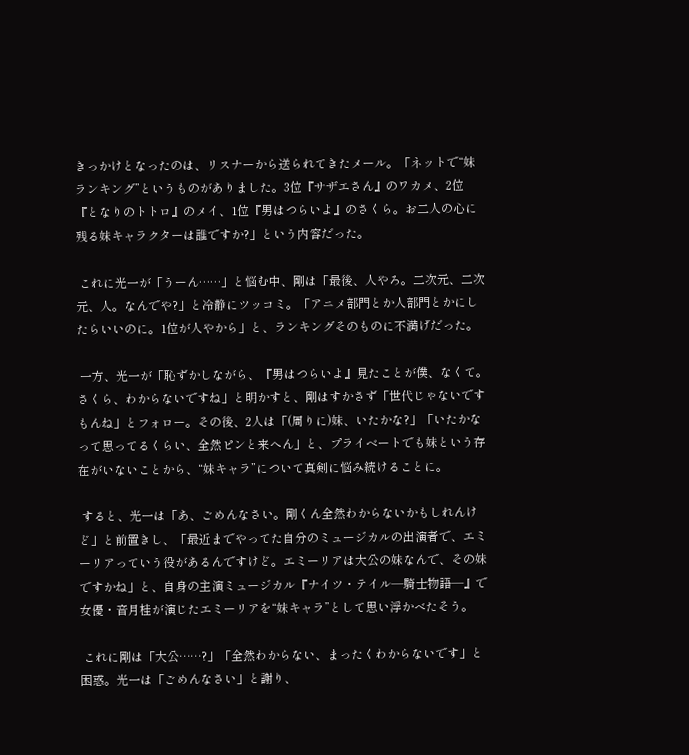きっかけとなったのは、リスナーから送られてきたメール。「ネットで“妹ランキング”というものがありました。3位『サザエさん』のワカメ、2位『となりのトトロ』のメイ、1位『男はつらいよ』のさくら。お二人の心に残る妹キャラクターは誰ですか?」という内容だった。

 これに光一が「うーん……」と悩む中、剛は「最後、人やろ。二次元、二次元、人。なんでや?」と冷静にツッコミ。「アニメ部門とか人部門とかにしたらいいのに。1位が人やから」と、ランキングそのものに不満げだった。

 一方、光一が「恥ずかしながら、『男はつらいよ』見たことが僕、なくて。さくら、わからないですね」と明かすと、剛はすかさず「世代じゃないですもんね」とフォロー。その後、2人は「(周りに)妹、いたかな?」「いたかなって思ってるくらい、全然ピンと来へん」と、プライベートでも妹という存在がいないことから、“妹キャラ”について真剣に悩み続けることに。

 すると、光一は「あ、ごめんなさい。剛くん全然わからないかもしれんけど」と前置きし、「最近までやってた自分のミュージカルの出演者で、エミーリアっていう役があるんですけど。エミーリアは大公の妹なんで、その妹ですかね」と、自身の主演ミュージカル『ナイツ・テイル―騎士物語―』で女優・音月桂が演じたエミーリアを“妹キャラ”として思い浮かべたそう。

 これに剛は「大公……?」「全然わからない、まったくわからないです」と困惑。光一は「ごめんなさい」と謝り、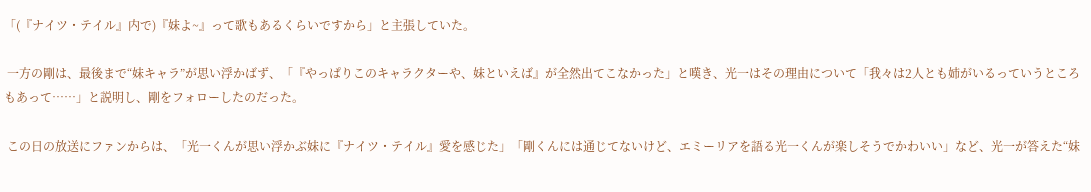「(『ナイツ・テイル』内で)『妹よ~』って歌もあるくらいですから」と主張していた。

 一方の剛は、最後まで“妹キャラ”が思い浮かばず、「『やっぱりこのキャラクターや、妹といえば』が全然出てこなかった」と嘆き、光一はその理由について「我々は2人とも姉がいるっていうところもあって……」と説明し、剛をフォローしたのだった。

 この日の放送にファンからは、「光一くんが思い浮かぶ妹に『ナイツ・テイル』愛を感じた」「剛くんには通じてないけど、エミーリアを語る光一くんが楽しそうでかわいい」など、光一が答えた“妹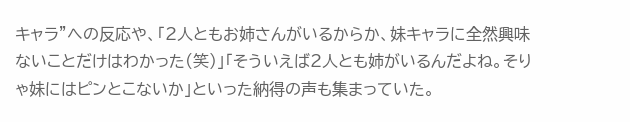キャラ”への反応や、「2人ともお姉さんがいるからか、妹キャラに全然興味ないことだけはわかった(笑)」「そういえば2人とも姉がいるんだよね。そりゃ妹にはピンとこないか」といった納得の声も集まっていた。